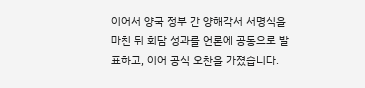이어서 양국 정부 간 양해각서 서명식을 마친 뒤 회담 성과를 언론에 공동으로 발표하고, 이어 공식 오찬을 가졌습니다.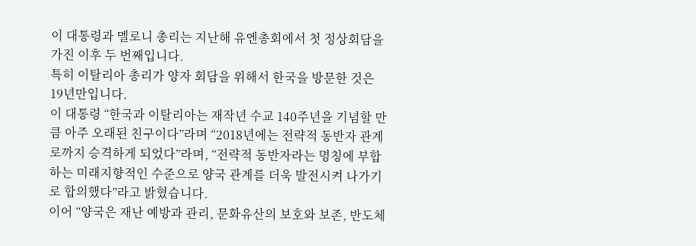이 대통령과 멜로니 총리는 지난해 유엔총회에서 첫 정상회담을 가진 이후 두 번째입니다.
특히 이탈리아 총리가 양자 회담을 위해서 한국을 방문한 것은 19년만입니다.
이 대통령 “한국과 이탈리아는 재작년 수교 140주년을 기념할 만큼 아주 오래된 친구이다”라며 “2018년에는 전략적 동반자 관계로까지 승격하게 되었다”라며, “전략적 동반자라는 명칭에 부합하는 미래지향적인 수준으로 양국 관계를 더욱 발전시켜 나가기로 합의했다”라고 밝혔습니다.
이어 “양국은 재난 예방과 관리, 문화유산의 보호와 보존, 반도체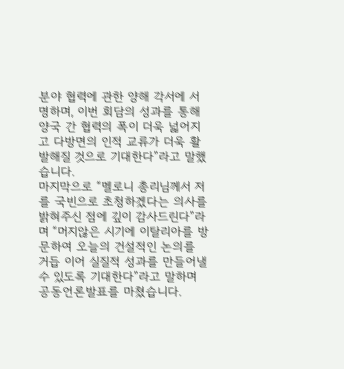분야 협력에 관한 양해 각서에 서명하며, 이번 회담의 성과를 통해 양국 간 협력의 폭이 더욱 넓어지고 다방면의 인적 교류가 더욱 활발해질 것으로 기대한다”라고 말했습니다.
마지막으로 “멜로니 총리님께서 저를 국빈으로 초청하겠다는 의사를 밝혀주신 점에 깊이 감사드린다”라며 “머지않은 시기에 이탈리아를 방문하여 오늘의 건설적인 논의를 거듭 이어 실질적 성과를 만들어낼 수 있도록 기대한다”라고 말하며 공동언론발표를 마쳤습니다.